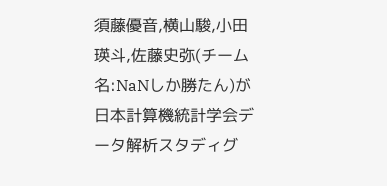須藤優音,横山駿,小田瑛斗,佐藤史弥(チーム名:NaNしか勝たん)が日本計算機統計学会データ解析スタディグ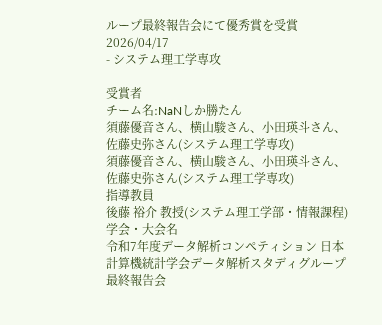ループ最終報告会にて優秀賞を受賞
2026/04/17
- システム理工学専攻

受賞者
チーム名:NaNしか勝たん
須藤優音さん、横山駿さん、小田瑛斗さん、佐藤史弥さん(システム理工学専攻)
須藤優音さん、横山駿さん、小田瑛斗さん、佐藤史弥さん(システム理工学専攻)
指導教員
後藤 裕介 教授(システム理工学部・情報課程)
学会・大会名
令和7年度データ解析コンペティション 日本計算機統計学会データ解析スタディグループ最終報告会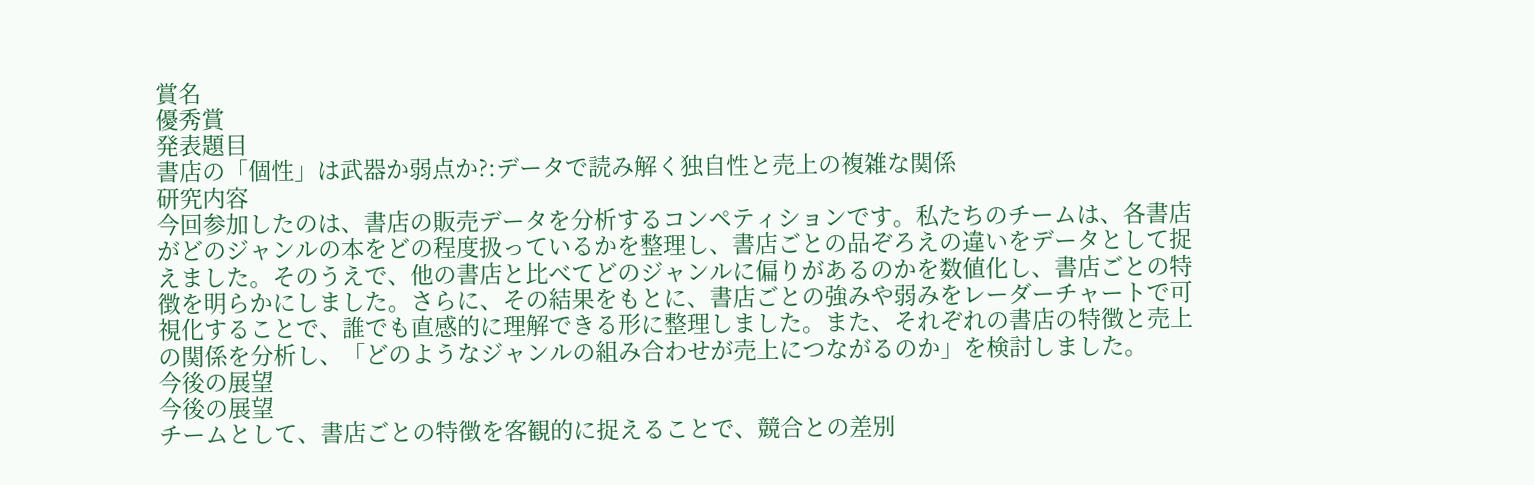賞名
優秀賞
発表題目
書店の「個性」は武器か弱点か?:データで読み解く独自性と売上の複雑な関係
研究内容
今回参加したのは、書店の販売データを分析するコンペティションです。私たちのチームは、各書店がどのジャンルの本をどの程度扱っているかを整理し、書店ごとの品ぞろえの違いをデータとして捉えました。そのうえで、他の書店と比べてどのジャンルに偏りがあるのかを数値化し、書店ごとの特徴を明らかにしました。さらに、その結果をもとに、書店ごとの強みや弱みをレーダーチャートで可視化することで、誰でも直感的に理解できる形に整理しました。また、それぞれの書店の特徴と売上の関係を分析し、「どのようなジャンルの組み合わせが売上につながるのか」を検討しました。
今後の展望
今後の展望
チームとして、書店ごとの特徴を客観的に捉えることで、競合との差別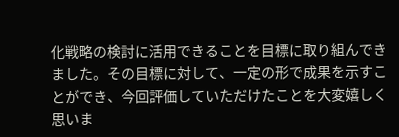化戦略の検討に活用できることを目標に取り組んできました。その目標に対して、一定の形で成果を示すことができ、今回評価していただけたことを大変嬉しく思いま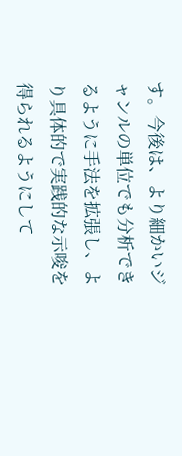す。今後は、より細かいジャンルの単位でも分析できるように手法を拡張し、より具体的で実践的な示唆を得られるようにして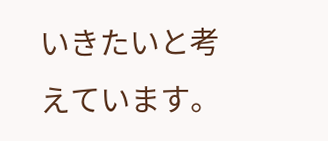いきたいと考えています。